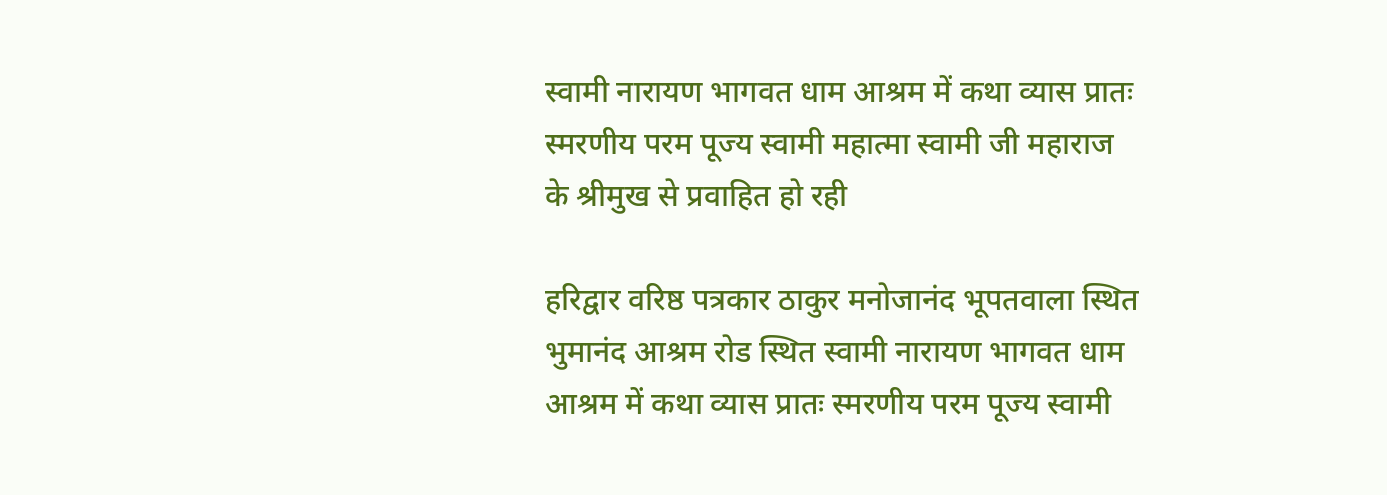स्वामी नारायण भागवत धाम आश्रम में कथा व्यास प्रातः स्मरणीय परम पूज्य स्वामी महात्मा स्वामी जी महाराज के श्रीमुख से प्रवाहित हो रही

हरिद्वार वरिष्ठ पत्रकार ठाकुर मनोजानंद भूपतवाला स्थित भुमानंद आश्रम रोड स्थित स्वामी नारायण भागवत धाम आश्रम में कथा व्यास प्रातः स्मरणीय परम पूज्य स्वामी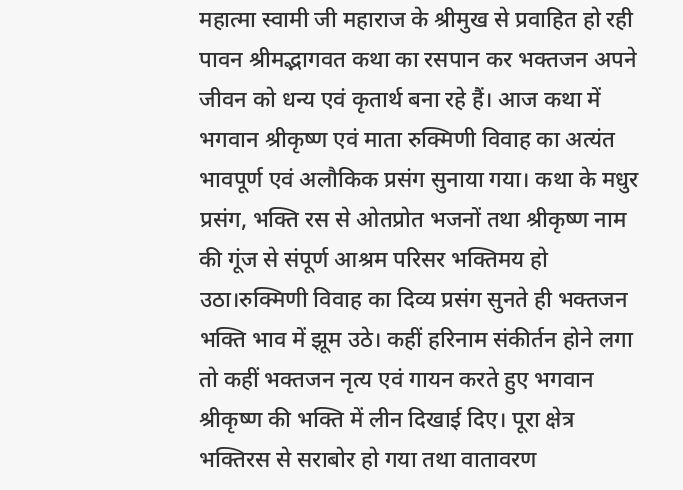महात्मा स्वामी जी महाराज के श्रीमुख से प्रवाहित हो रही पावन श्रीमद्भागवत कथा का रसपान कर भक्तजन अपने जीवन को धन्य एवं कृतार्थ बना रहे हैं। आज कथा में भगवान श्रीकृष्ण एवं माता रुक्मिणी विवाह का अत्यंत भावपूर्ण एवं अलौकिक प्रसंग सुनाया गया। कथा के मधुर प्रसंग, भक्ति रस से ओतप्रोत भजनों तथा श्रीकृष्ण नाम की गूंज से संपूर्ण आश्रम परिसर भक्तिमय हो उठा।रुक्मिणी विवाह का दिव्य प्रसंग सुनते ही भक्तजन भक्ति भाव में झूम उठे। कहीं हरिनाम संकीर्तन होने लगा तो कहीं भक्तजन नृत्य एवं गायन करते हुए भगवान श्रीकृष्ण की भक्ति में लीन दिखाई दिए। पूरा क्षेत्र भक्तिरस से सराबोर हो गया तथा वातावरण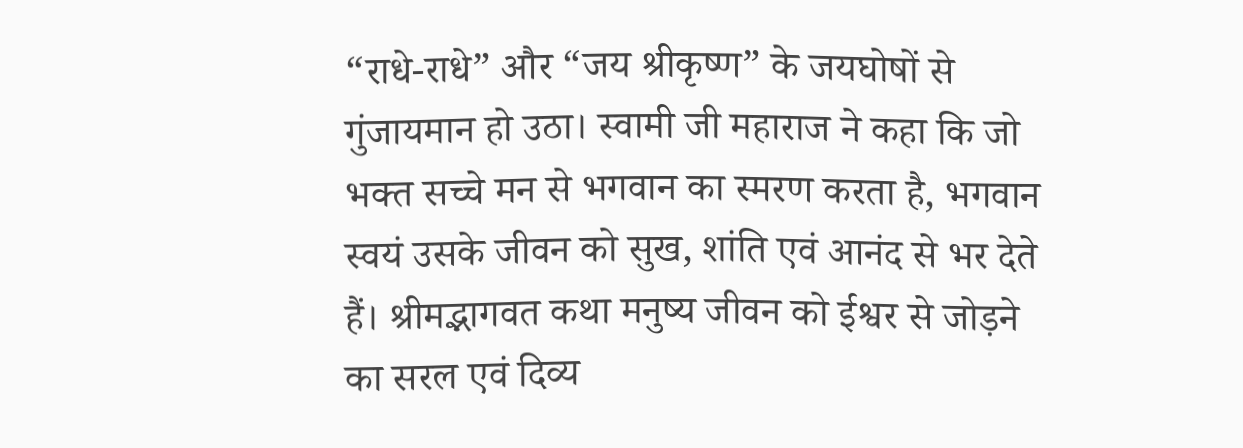“राधे-राधे” और “जय श्रीकृष्ण” के जयघोषों से गुंजायमान हो उठा। स्वामी जी महाराज ने कहा कि जो भक्त सच्चे मन से भगवान का स्मरण करता है, भगवान स्वयं उसके जीवन को सुख, शांति एवं आनंद से भर देते हैं। श्रीमद्भागवत कथा मनुष्य जीवन को ईश्वर से जोड़ने का सरल एवं दिव्य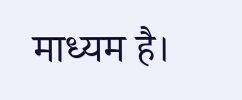माध्यम है।